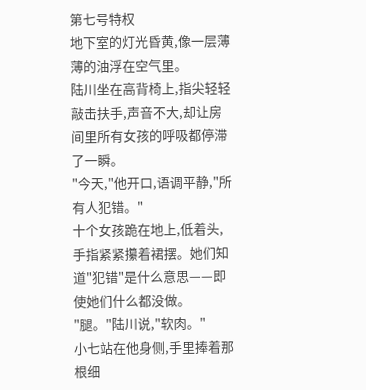第七号特权
地下室的灯光昏黄,像一层薄薄的油浮在空气里。
陆川坐在高背椅上,指尖轻轻敲击扶手,声音不大,却让房间里所有女孩的呼吸都停滞了一瞬。
"今天,"他开口,语调平静,"所有人犯错。"
十个女孩跪在地上,低着头,手指紧紧攥着裙摆。她们知道"犯错"是什么意思——即使她们什么都没做。
"腿。"陆川说,"软肉。"
小七站在他身侧,手里捧着那根细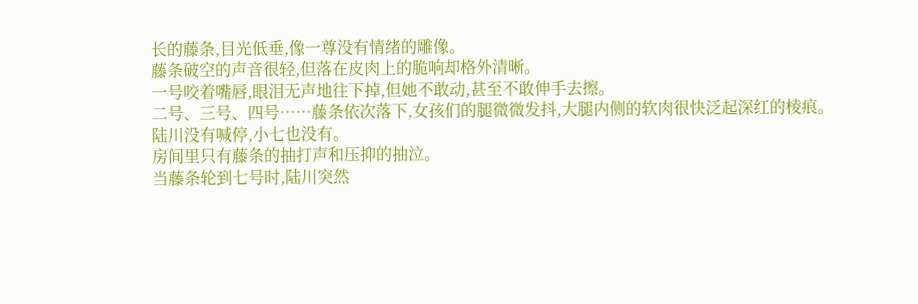长的藤条,目光低垂,像一尊没有情绪的雕像。
藤条破空的声音很轻,但落在皮肉上的脆响却格外清晰。
一号咬着嘴唇,眼泪无声地往下掉,但她不敢动,甚至不敢伸手去擦。
二号、三号、四号……藤条依次落下,女孩们的腿微微发抖,大腿内侧的软肉很快泛起深红的棱痕。
陆川没有喊停,小七也没有。
房间里只有藤条的抽打声和压抑的抽泣。
当藤条轮到七号时,陆川突然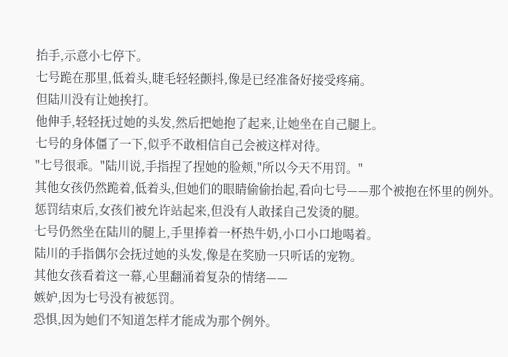抬手,示意小七停下。
七号跪在那里,低着头,睫毛轻轻颤抖,像是已经准备好接受疼痛。
但陆川没有让她挨打。
他伸手,轻轻抚过她的头发,然后把她抱了起来,让她坐在自己腿上。
七号的身体僵了一下,似乎不敢相信自己会被这样对待。
"七号很乖。"陆川说,手指捏了捏她的脸颊,"所以今天不用罚。"
其他女孩仍然跪着,低着头,但她们的眼睛偷偷抬起,看向七号——那个被抱在怀里的例外。
惩罚结束后,女孩们被允许站起来,但没有人敢揉自己发烫的腿。
七号仍然坐在陆川的腿上,手里捧着一杯热牛奶,小口小口地喝着。
陆川的手指偶尔会抚过她的头发,像是在奖励一只听话的宠物。
其他女孩看着这一幕,心里翻涌着复杂的情绪——
嫉妒,因为七号没有被惩罚。
恐惧,因为她们不知道怎样才能成为那个例外。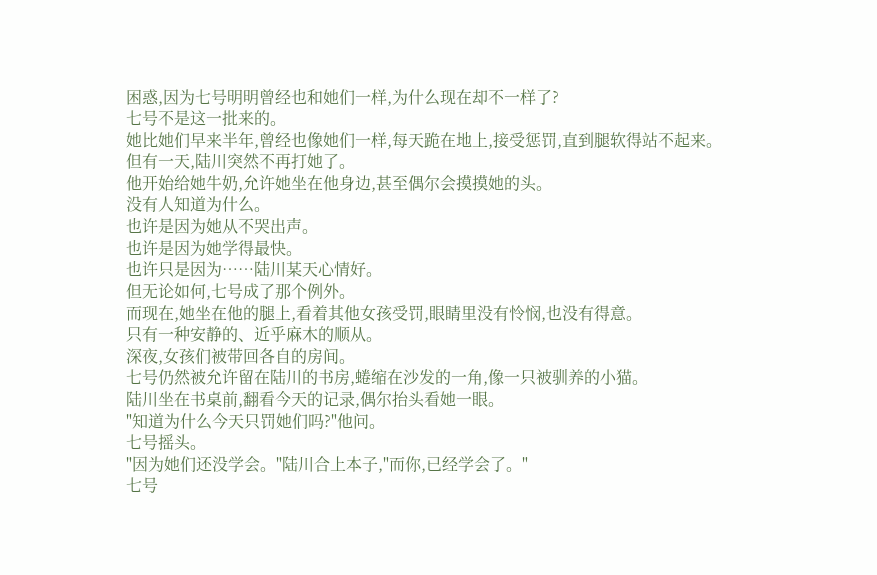困惑,因为七号明明曾经也和她们一样,为什么现在却不一样了?
七号不是这一批来的。
她比她们早来半年,曾经也像她们一样,每天跪在地上,接受惩罚,直到腿软得站不起来。
但有一天,陆川突然不再打她了。
他开始给她牛奶,允许她坐在他身边,甚至偶尔会摸摸她的头。
没有人知道为什么。
也许是因为她从不哭出声。
也许是因为她学得最快。
也许只是因为……陆川某天心情好。
但无论如何,七号成了那个例外。
而现在,她坐在他的腿上,看着其他女孩受罚,眼睛里没有怜悯,也没有得意。
只有一种安静的、近乎麻木的顺从。
深夜,女孩们被带回各自的房间。
七号仍然被允许留在陆川的书房,蜷缩在沙发的一角,像一只被驯养的小猫。
陆川坐在书桌前,翻看今天的记录,偶尔抬头看她一眼。
"知道为什么今天只罚她们吗?"他问。
七号摇头。
"因为她们还没学会。"陆川合上本子,"而你,已经学会了。"
七号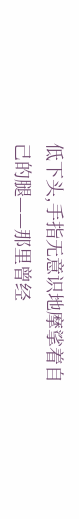低下头,手指无意识地摩挲着自己的腿——那里曾经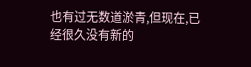也有过无数道淤青,但现在,已经很久没有新的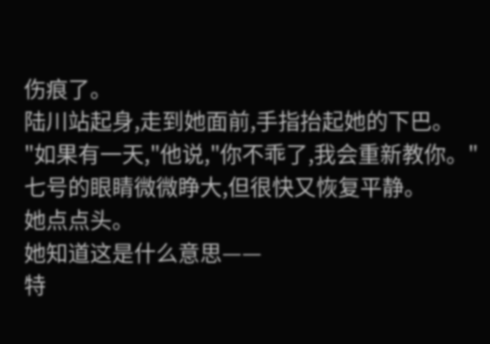伤痕了。
陆川站起身,走到她面前,手指抬起她的下巴。
"如果有一天,"他说,"你不乖了,我会重新教你。"
七号的眼睛微微睁大,但很快又恢复平静。
她点点头。
她知道这是什么意思——
特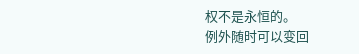权不是永恒的。
例外随时可以变回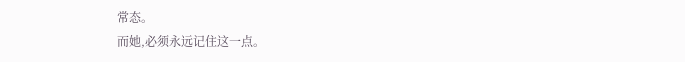常态。
而她,必须永远记住这一点。